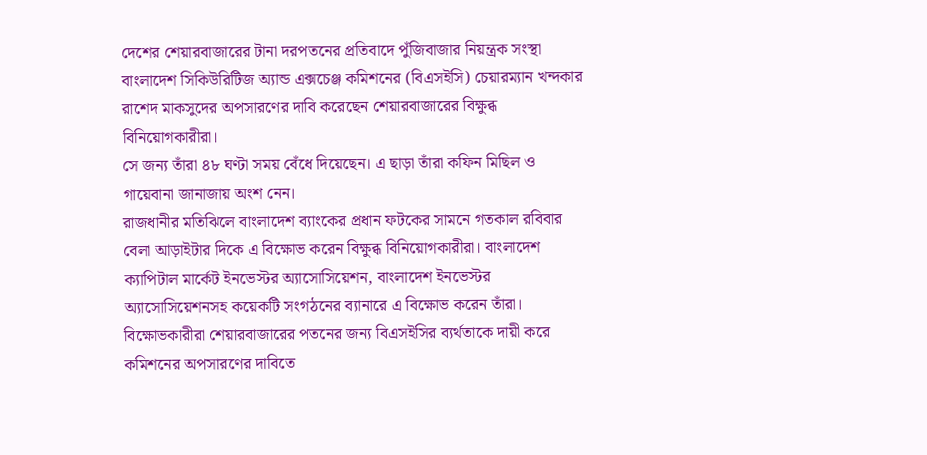দেশের শেয়ারবাজারের টানা দরপতনের প্রতিবাদে পুঁজিবাজার নিয়ন্ত্রক সংস্থা বাংলাদেশ সিকিউরিটিজ অ্যান্ড এক্সচেঞ্জ কমিশনের (বিএসইসি) চেয়ারম্যান খন্দকার রাশেদ মাকসুদের অপসারণের দাবি করেছেন শেয়ারবাজারের বিক্ষুব্ধ বিনিয়োগকারীরা।
সে জন্য তাঁরা ৪৮ ঘণ্টা সময় বেঁধে দিয়েছেন। এ ছাড়া তাঁরা কফিন মিছিল ও গায়েবানা জানাজায় অংশ নেন।
রাজধানীর মতিঝিলে বাংলাদেশ ব্যাংকের প্রধান ফটকের সামনে গতকাল রবিবার বেলা আড়াইটার দিকে এ বিক্ষোভ করেন বিক্ষুব্ধ বিনিয়োগকারীরা। বাংলাদেশ ক্যাপিটাল মার্কেট ইনভেস্টর অ্যাসোসিয়েশন, বাংলাদেশ ইনভেস্টর অ্যাসোসিয়েশনসহ কয়েকটি সংগঠনের ব্যানারে এ বিক্ষোভ করেন তাঁরা।
বিক্ষোভকারীরা শেয়ারবাজারের পতনের জন্য বিএসইসির ব্যর্থতাকে দায়ী করে কমিশনের অপসারণের দাবিতে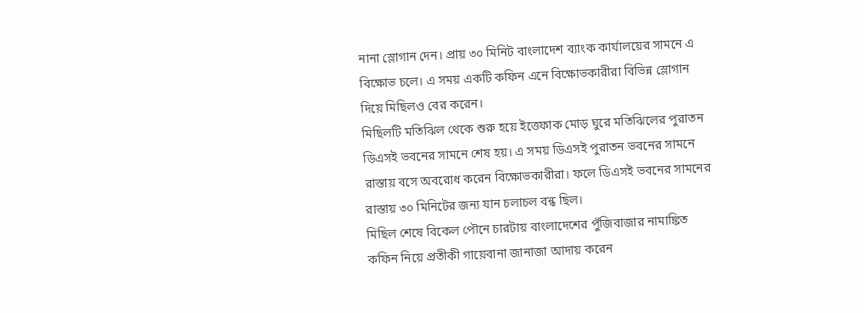নানা স্লোগান দেন। প্রায় ৩০ মিনিট বাংলাদেশ ব্যাংক কার্যালয়ের সামনে এ বিক্ষোভ চলে। এ সময় একটি কফিন এনে বিক্ষোভকারীরা বিভিন্ন স্লোগান দিয়ে মিছিলও বের করেন।
মিছিলটি মতিঝিল থেকে শুরু হয়ে ইত্তেফাক মোড় ঘুরে মতিঝিলের পুরাতন ডিএসই ভবনের সামনে শেষ হয়। এ সময় ডিএসই পুরাতন ভবনের সামনে রাস্তায় বসে অবরোধ করেন বিক্ষোভকারীরা। ফলে ডিএসই ভবনের সামনের রাস্তায় ৩০ মিনিটের জন্য যান চলাচল বন্ধ ছিল।
মিছিল শেষে বিকেল পৌনে চারটায় বাংলাদেশের পুঁজিবাজার নামাঙ্কিত কফিন নিয়ে প্রতীকী গায়েবানা জানাজা আদায় করেন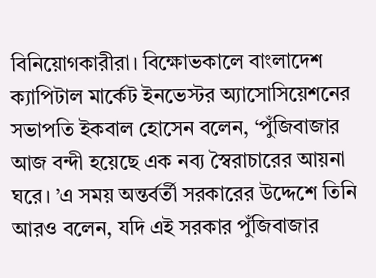বিনিয়োগকারীরা। বিক্ষোভকালে বাংলাদেশ ক্যাপিটাল মার্কেট ইনভেস্টর অ্যাসোসিয়েশনের সভাপতি ইকবাল হোসেন বলেন, ‘পুঁজিবাজার আজ বন্দী হয়েছে এক নব্য স্বৈরাচারের আয়না ঘরে। ’এ সময় অন্তর্বর্তী সরকারের উদ্দেশে তিনি আরও বলেন, যদি এই সরকার পুঁজিবাজার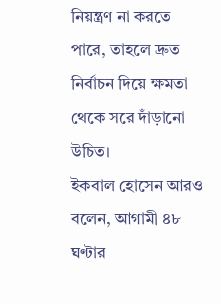নিয়ন্ত্রণ না করতে পারে, তাহলে দ্রুত নির্বাচন দিয়ে ক্ষমতা থেকে সরে দাঁড়ানো উচিত।
ইকবাল হোসেন আরও বলেন, আগামী ৪৮ ঘণ্টার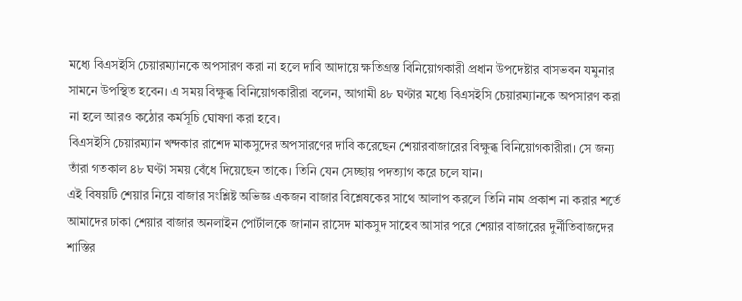মধ্যে বিএসইসি চেয়ারম্যানকে অপসারণ করা না হলে দাবি আদায়ে ক্ষতিগ্রস্ত বিনিয়োগকারী প্রধান উপদেষ্টার বাসভবন যমুনার সামনে উপস্থিত হবেন। এ সময় বিক্ষুব্ধ বিনিয়োগকারীরা বলেন, আগামী ৪৮ ঘণ্টার মধ্যে বিএসইসি চেয়ারম্যানকে অপসারণ করা না হলে আরও কঠোর কর্মসূচি ঘোষণা করা হবে।
বিএসইসি চেয়ারম্যান খন্দকার রাশেদ মাকসুদের অপসারণের দাবি করেছেন শেয়ারবাজারের বিক্ষুব্ধ বিনিয়োগকারীরা। সে জন্য তাঁরা গতকাল ৪৮ ঘণ্টা সময় বেঁধে দিয়েছেন তাকে। তিনি যেন সেচ্ছায় পদত্যাগ করে চলে যান।
এই বিষয়টি শেয়ার নিয়ে বাজার সংশ্লিষ্ট অভিজ্ঞ একজন বাজার বিশ্লেষকের সাথে আলাপ করলে তিনি নাম প্রকাশ না করার শর্তে আমাদের ঢাকা শেয়ার বাজার অনলাইন পোর্টালকে জানান রাসেদ মাকসুদ সাহেব আসার পরে শেয়ার বাজারের দুর্নীতিবাজদের শাস্তির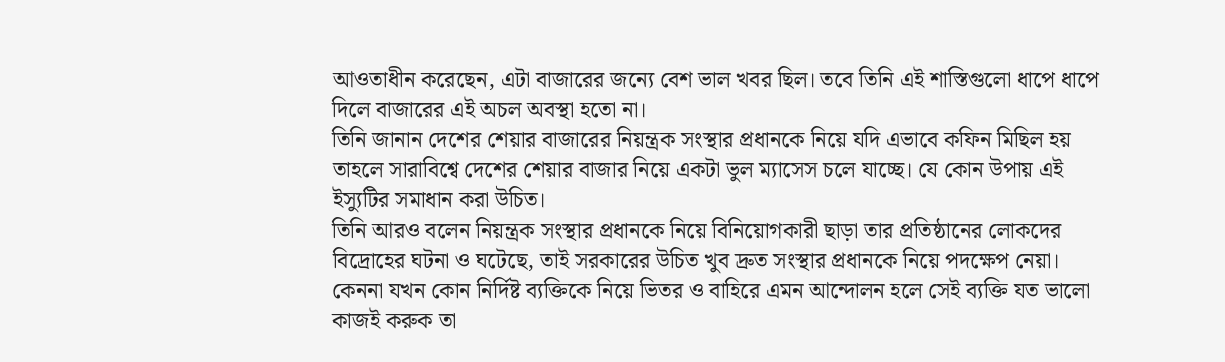আওতাধীন করেছেন, এটা বাজারের জন্যে বেশ ভাল খবর ছিল। তবে তিনি এই শাস্তিগুলো ধাপে ধাপে দিলে বাজারের এই অচল অবস্থা হতো না।
তিনি জানান দেশের শেয়ার বাজারের নিয়ন্ত্রক সংস্থার প্রধানকে নিয়ে যদি এভাবে কফিন মিছিল হয় তাহলে সারাবিশ্বে দেশের শেয়ার বাজার নিয়ে একটা ভুল ম্যাসেস চলে যাচ্ছে। যে কোন উপায় এই ইস্যুটির সমাধান করা উচিত।
তিনি আরও বলেন নিয়ন্ত্রক সংস্থার প্রধানকে নিয়ে বিনিয়োগকারী ছাড়া তার প্রতিষ্ঠানের লোকদের বিদ্রোহের ঘটনা ও ঘটেছে, তাই সরকারের উচিত খুব দ্রুত সংস্থার প্রধানকে নিয়ে পদক্ষেপ নেয়া। কেননা যখন কোন নির্দিষ্ট ব্যক্তিকে নিয়ে ভিতর ও বাহিরে এমন আন্দোলন হলে সেই ব্যক্তি যত ভালো কাজই করুক তা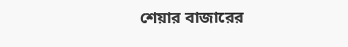শেয়ার বাজারের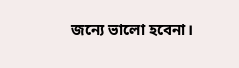জন্যে ভালো হবেনা।